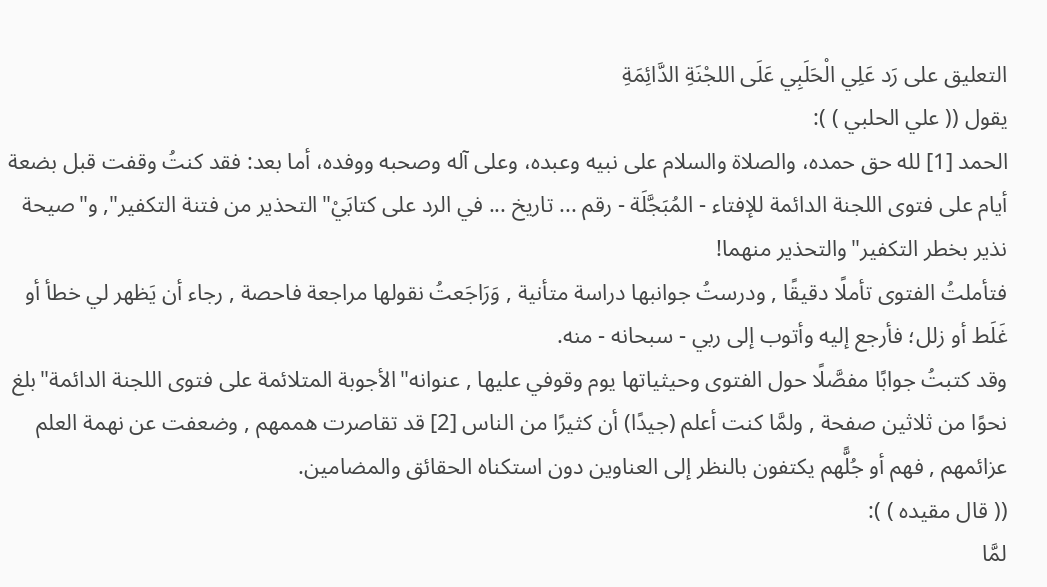التعليق على رَد عَلِي الْحَلَبِي عَلَى اللجْنَةِ الدَّائِمَةِ
يقول (( علي الحلبي ) ):
الحمد [1] لله حق حمده، والصلاة والسلام على نبيه وعبده، وعلى آله وصحبه ووفده، أما بعد: فقد كنتُ وقفت قبل بضعة أيام على فتوى اللجنة الدائمة للإفتاء - المُبَجَّلَة - رقم ... تاريخ ... في الرد على كتابَيْ"التحذير من فتنة التكفير", و"صيحة نذير بخطر التكفير"والتحذير منهما!
فتأملتُ الفتوى تأملًا دقيقًا , ودرستُ جوانبها دراسة متأنية , وَرَاجَعتُ نقولها مراجعة فاحصة , رجاء أن يَظهر لي خطأ أو غَلَط أو زلل؛ فأرجع إليه وأتوب إلى ربي - سبحانه - منه.
وقد كتبتُ جوابًا مفصَّلًا حول الفتوى وحيثياتها يوم وقوفي عليها , عنوانه"الأجوبة المتلائمة على فتوى اللجنة الدائمة"بلغ نحوًا من ثلاثين صفحة , ولمَّا كنت أعلم (جيدًا) أن كثيرًا من الناس [2] قد تقاصرت هممهم , وضعفت عن نهمة العلم عزائمهم , فهم أو جُلًّهم يكتفون بالنظر إلى العناوين دون استكناه الحقائق والمضامين.
(( قال مقيده ) ):
لمَّا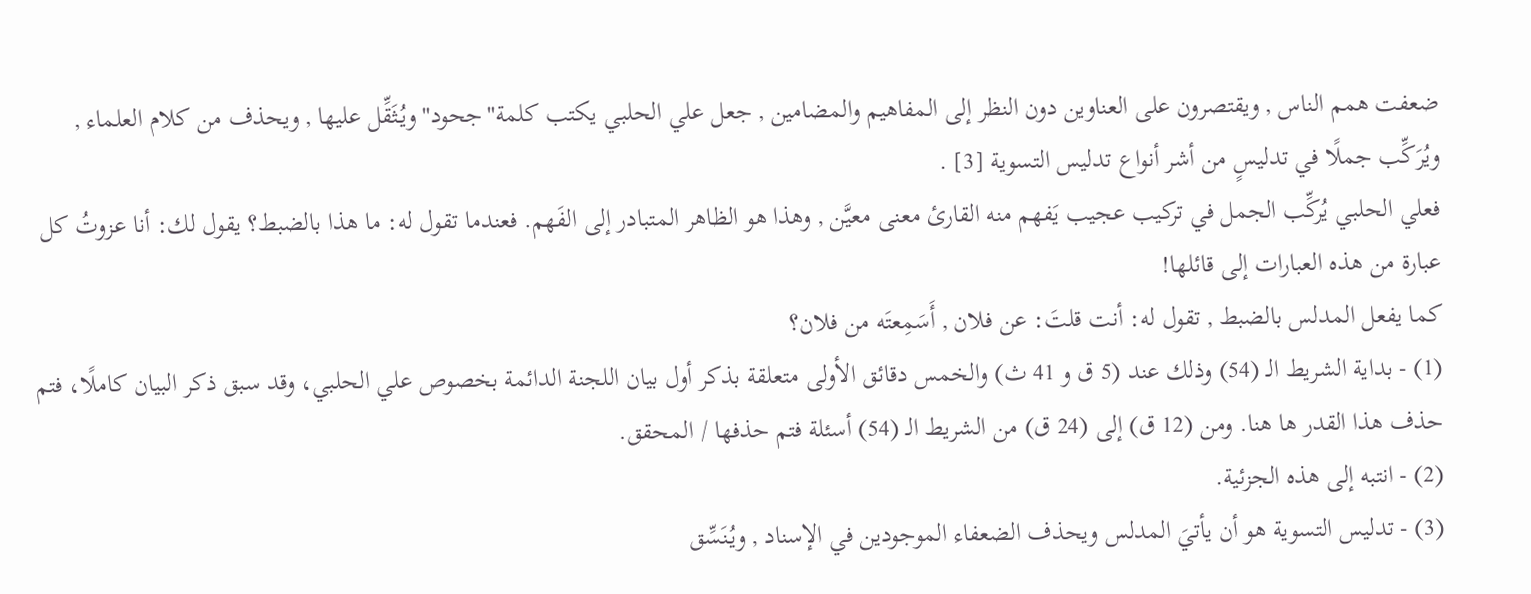ضعفت همم الناس , ويقتصرون على العناوين دون النظر إلى المفاهيم والمضامين , جعل علي الحلبي يكتب كلمة"جحود"ويُثَقِّل عليها , ويحذف من كلام العلماء , ويُرَكِّب جملًا في تدليسٍ من أشر أنواع تدليس التسوية [3] .
فعلي الحلبي يُركِّب الجمل في تركيب عجيب يَفهم منه القارئ معنى معيَّن , وهذا هو الظاهر المتبادر إلى الفَهم. فعندما تقول له: ما هذا بالضبط؟ يقول لك: أنا عزوتُ كل عبارة من هذه العبارات إلى قائلها!
كما يفعل المدلس بالضبط , تقول له: أنت قلتَ: عن فلان , أَسَمِعتَه من فلان؟
(1) - بداية الشريط الـ (54) وذلك عند (5 ق و 41 ث) والخمس دقائق الأولى متعلقة بذكر أول بيان اللجنة الدائمة بخصوص علي الحلبي، وقد سبق ذكر البيان كاملًا، فتم حذف هذا القدر ها هنا. ومن (12 ق) إلى (24 ق) من الشريط الـ (54) أسئلة فتم حذفها / المحقق.
(2) - انتبه إلى هذه الجزئية.
(3) - تدليس التسوية هو أن يأتيَ المدلس ويحذف الضعفاء الموجودين في الإسناد , ويُنَسِّق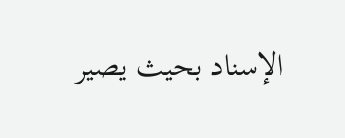الإسناد بحيث يصير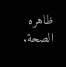ظاهره الصحة.